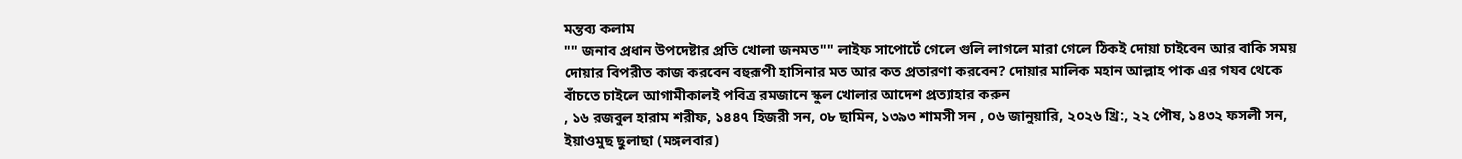মন্তব্য কলাম
"" জনাব প্রধান উপদেষ্টার প্রতি খোলা জনমত"" লাইফ সাপোর্টে গেলে গুলি লাগলে মারা গেলে ঠিকই দোয়া চাইবেন আর বাকি সময় দোয়ার বিপরীত কাজ করবেন বহুরূপী হাসিনার মত আর কত প্রতারণা করবেন? দোয়ার মালিক মহান আল্লাহ পাক এর গযব থেকে বাঁচতে চাইলে আগামীকালই পবিত্র রমজানে স্কুল খোলার আদেশ প্রত্যাহার করুন
, ১৬ রজবুল হারাম শরীফ, ১৪৪৭ হিজরী সন, ০৮ ছামিন, ১৩৯৩ শামসী সন , ০৬ জানুয়ারি, ২০২৬ খ্রি:, ২২ পৌষ, ১৪৩২ ফসলী সন, ইয়াওমুছ ছুলাছা (মঙ্গলবার)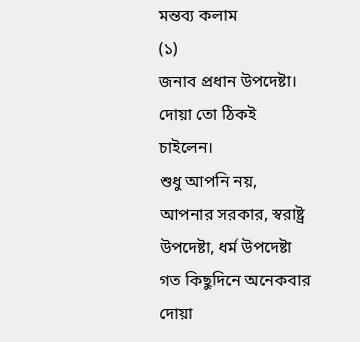মন্তব্য কলাম
(১)
জনাব প্রধান উপদেষ্টা।
দোয়া তো ঠিকই চাইলেন।
শুধু আপনি নয়, আপনার সরকার, স্বরাষ্ট্র উপদেষ্টা, ধর্ম উপদেষ্টা গত কিছুদিনে অনেকবার দোয়া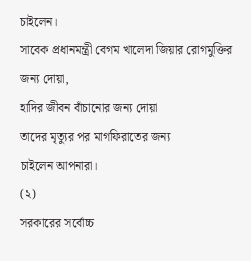চাইলেন।
সাবেক প্রধানমন্ত্রী বেগম খালেদা জিয়ার রোগমুক্তির জন্য দোয়া,
হাদির জীবন বাঁচানোর জন্য দোয়া
তাদের মৃত্যুর পর মাগফিরাতের জন্য
চাইলেন আপনারা।
(২)
সরকারের সর্বোচ্চ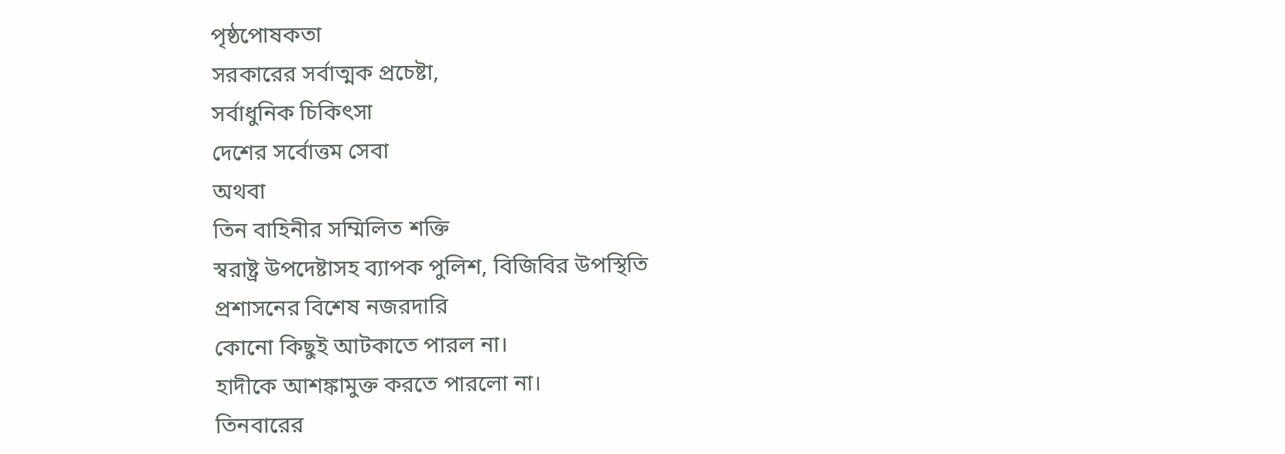পৃষ্ঠপোষকতা
সরকারের সর্বাত্মক প্রচেষ্টা,
সর্বাধুনিক চিকিৎসা
দেশের সর্বোত্তম সেবা
অথবা
তিন বাহিনীর সম্মিলিত শক্তি
স্বরাষ্ট্র উপদেষ্টাসহ ব্যাপক পুলিশ, বিজিবির উপস্থিতি
প্রশাসনের বিশেষ নজরদারি
কোনো কিছুই আটকাতে পারল না।
হাদীকে আশঙ্কামুক্ত করতে পারলো না।
তিনবারের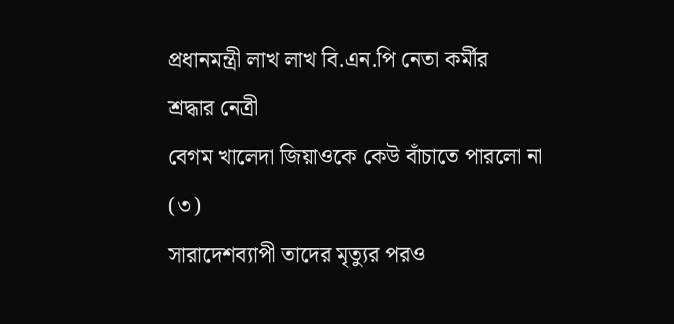প্রধানমন্ত্রী লাখ লাখ বি.এন.পি নেতা কর্মীর
শ্রদ্ধার নেত্রী
বেগম খালেদা জিয়াওকে কেউ বাঁচাতে পারলো না
(৩)
সারাদেশব্যাপী তাদের মৃত্যুর পরও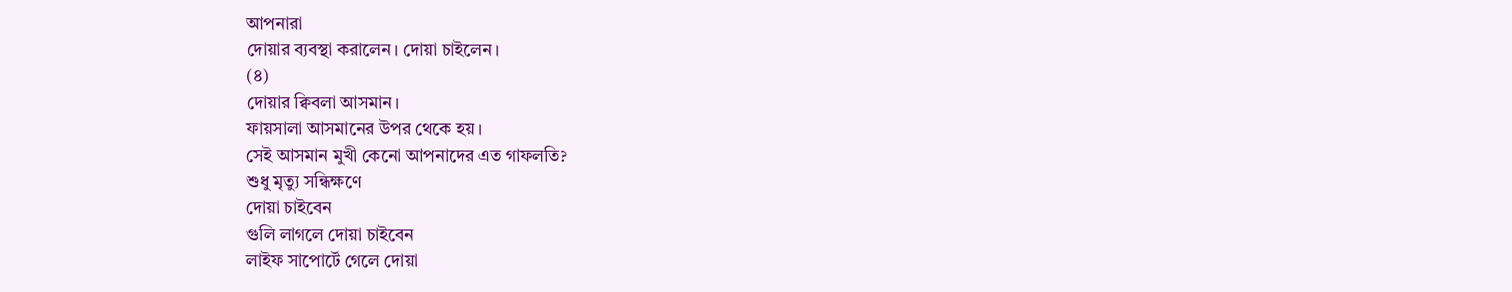আপনারা
দোয়ার ব্যবস্থা করালেন। দোয়া চাইলেন।
(৪)
দোয়ার ক্বিবলা আসমান।
ফায়সালা আসমানের উপর থেকে হয়।
সেই আসমান মুখী কেনো আপনাদের এত গাফলতি?
শুধু মৃত্যু সন্ধিক্ষণে
দোয়া চাইবেন
গুলি লাগলে দোয়া চাইবেন
লাইফ সাপোর্টে গেলে দোয়া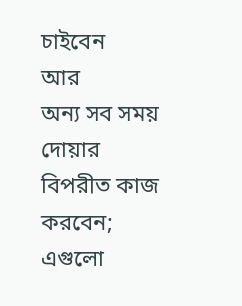চাইবেন
আর
অন্য সব সময়
দোয়ার
বিপরীত কাজ করবেন;
এগুলো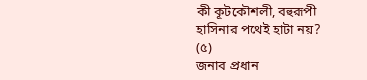কী কূটকৌশলী, বহুরূপী
হাসিনার পথেই হাটা নয়?
(৫)
জনাব প্রধান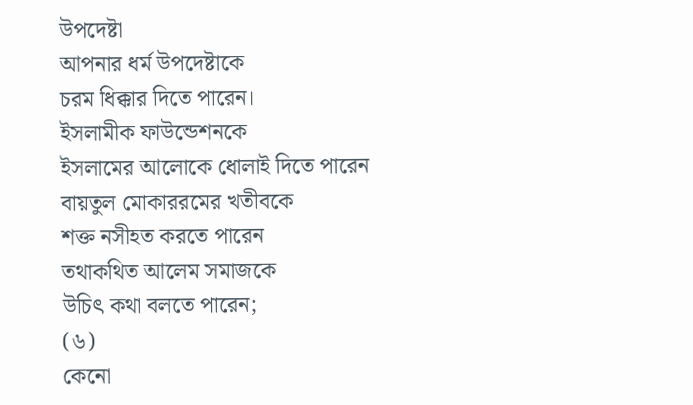উপদেষ্টা
আপনার ধর্ম উপদেষ্টাকে
চরম ধিক্কার দিতে পারেন।
ইসলামীক ফাউন্ডেশনকে
ইসলামের আলোকে ধোলাই দিতে পারেন
বায়তুল মোকাররমের খতীবকে
শক্ত নসীহত করতে পারেন
তথাকথিত আলেম সমাজকে
উচিৎ কথা বলতে পারেন;
(৬)
কেনো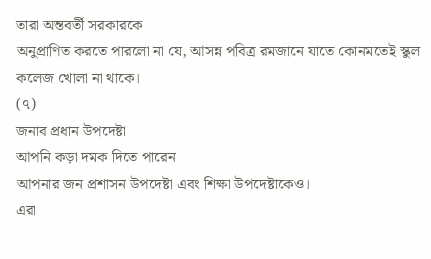তারা অন্তবর্তী সরকারকে
অনুপ্রাণিত করতে পারলো না যে, আসন্ন পবিত্র রমজানে যাতে কোনমতেই স্কুল কলেজ খোলা না থাকে।
(৭)
জনাব প্রধান উপদেষ্টা
আপনি কড়া দমক দিতে পারেন
আপনার জন প্রশাসন উপদেষ্টা এবং শিক্ষা উপদেষ্টাকেও।
এরা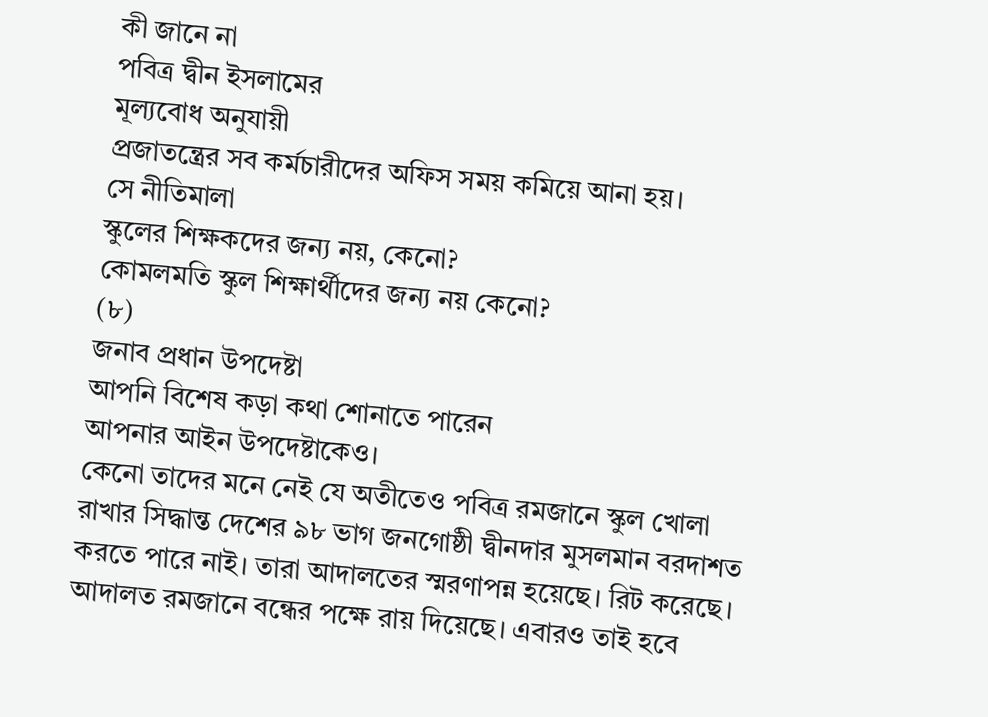কী জানে না
পবিত্র দ্বীন ইসলামের
মূল্যবোধ অনুযায়ী
প্রজাতন্ত্রের সব কর্মচারীদের অফিস সময় কমিয়ে আনা হয়।
সে নীতিমালা
স্কুলের শিক্ষকদের জন্য নয়, কেনো?
কোমলমতি স্কুল শিক্ষার্থীদের জন্য নয় কেনো?
(৮)
জনাব প্রধান উপদেষ্টা
আপনি বিশেষ কড়া কথা শোনাতে পারেন
আপনার আইন উপদেষ্টাকেও।
কেনো তাদের মনে নেই যে অতীতেও পবিত্র রমজানে স্কুল খোলা রাখার সিদ্ধান্ত দেশের ৯৮ ভাগ জনগোষ্ঠী দ্বীনদার মুসলমান বরদাশত করতে পারে নাই। তারা আদালতের স্মরণাপন্ন হয়েছে। রিট করেছে। আদালত রমজানে বন্ধের পক্ষে রায় দিয়েছে। এবারও তাই হবে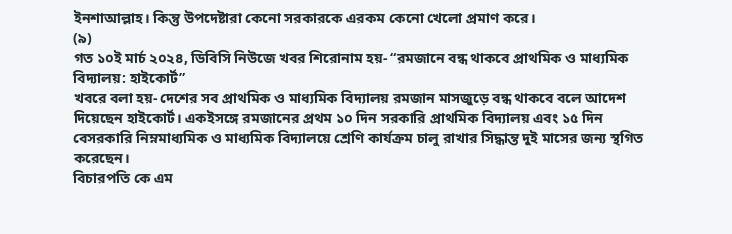ইনশাআল্লাহ। কিন্তু উপদেষ্টারা কেনো সরকারকে এরকম কেনো খেলো প্রমাণ করে।
(৯)
গত ১০ই মার্চ ২০২৪, ডিবিসি নিউজে খবর শিরোনাম হয়- “রমজানে বন্ধ থাকবে প্রাথমিক ও মাধ্যমিক বিদ্যালয়: হাইকোর্ট”
খবরে বলা হয়- দেশের সব প্রাথমিক ও মাধ্যমিক বিদ্যালয় রমজান মাসজুড়ে বন্ধ থাকবে বলে আদেশ দিয়েছেন হাইকোর্ট। একইসঙ্গে রমজানের প্রথম ১০ দিন সরকারি প্রাথমিক বিদ্যালয় এবং ১৫ দিন বেসরকারি নিম্নমাধ্যমিক ও মাধ্যমিক বিদ্যালয়ে শ্রেণি কার্যক্রম চালু রাখার সিদ্ধান্ত দুই মাসের জন্য স্থগিত করেছেন।
বিচারপতি কে এম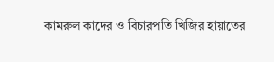কামরুল কাদের ও বিচারপতি খিজির হায়াতের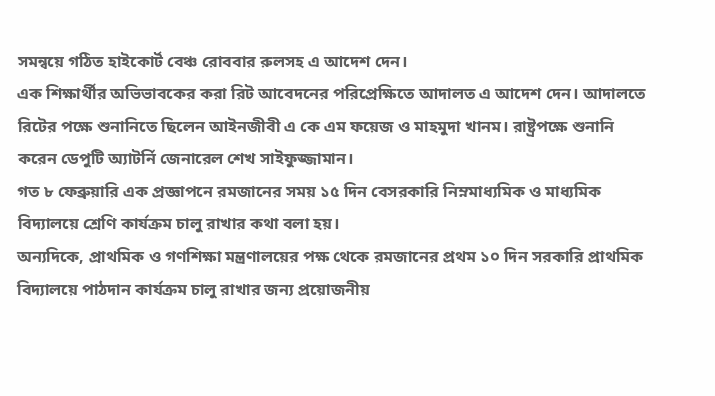সমন্বয়ে গঠিত হাইকোর্ট বেঞ্চ রোববার রুলসহ এ আদেশ দেন।
এক শিক্ষার্থীর অভিভাবকের করা রিট আবেদনের পরিপ্রেক্ষিতে আদালত এ আদেশ দেন। আদালতে রিটের পক্ষে শুনানিতে ছিলেন আইনজীবী এ কে এম ফয়েজ ও মাহমুদা খানম। রাষ্ট্রপক্ষে শুনানি করেন ডেপুটি অ্যাটর্নি জেনারেল শেখ সাইফুজ্জামান।
গত ৮ ফেব্রুয়ারি এক প্রজ্ঞাপনে রমজানের সময় ১৫ দিন বেসরকারি নিম্নমাধ্যমিক ও মাধ্যমিক বিদ্যালয়ে শ্রেণি কার্যক্রম চালু রাখার কথা বলা হয়।
অন্যদিকে, প্রাথমিক ও গণশিক্ষা মন্ত্রণালয়ের পক্ষ থেকে রমজানের প্রথম ১০ দিন সরকারি প্রাথমিক বিদ্যালয়ে পাঠদান কার্যক্রম চালু রাখার জন্য প্রয়োজনীয়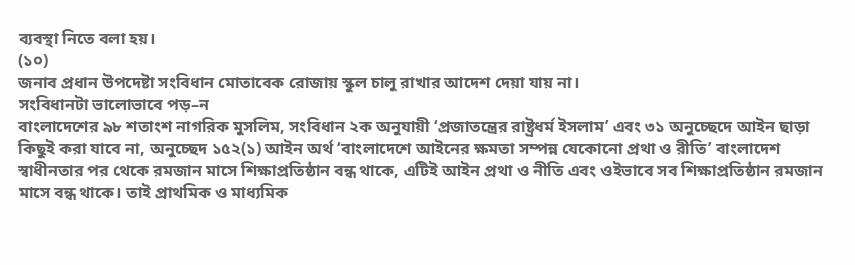ব্যবস্থা নিতে বলা হয়।
(১০)
জনাব প্রধান উপদেষ্টা সংবিধান মোতাবেক রোজায় স্কুল চালু রাখার আদেশ দেয়া যায় না।
সংবিধানটা ভালোভাবে পড়–ন
বাংলাদেশের ৯৮ শতাংশ নাগরিক মুসলিম, সংবিধান ২ক অনুযায়ী ‘প্রজাতন্ত্রের রাষ্ট্রধর্ম ইসলাম’ এবং ৩১ অনুচ্ছেদে আইন ছাড়া কিছুই করা যাবে না, অনুচ্ছেদ ১৫২(১) আইন অর্থ ‘বাংলাদেশে আইনের ক্ষমতা সম্পন্ন যেকোনো প্রথা ও রীতি’ বাংলাদেশ স্বাধীনতার পর থেকে রমজান মাসে শিক্ষাপ্রতিষ্ঠান বন্ধ থাকে, এটিই আইন প্রথা ও নীতি এবং ওইভাবে সব শিক্ষাপ্রতিষ্ঠান রমজান মাসে বন্ধ থাকে। তাই প্রাথমিক ও মাধ্যমিক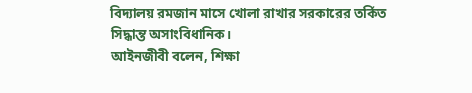বিদ্যালয় রমজান মাসে খোলা রাখার সরকারের তর্কিত সিদ্ধান্ত অসাংবিধানিক।
আইনজীবী বলেন, শিক্ষা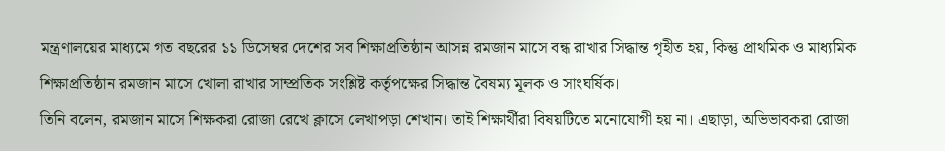মন্ত্রণালয়ের মাধ্যমে গত বছরের ১১ ডিসেম্বর দেশের সব শিক্ষাপ্রতিষ্ঠান আসন্ন রমজান মাসে বন্ধ রাখার সিদ্ধান্ত গৃহীত হয়, কিন্তু প্রাথমিক ও মাধ্যমিক শিক্ষাপ্রতিষ্ঠান রমজান মাসে খোলা রাখার সাম্প্রতিক সংশ্লিষ্ট কর্তৃপক্ষের সিদ্ধান্ত বৈষম্য মূলক ও সাংঘর্ষিক।
তিনি বলেন, রমজান মাসে শিক্ষকরা রোজা রেখে ক্লাসে লেখাপড়া শেখান। তাই শিক্ষার্থীরা বিষয়টিতে মনোযোগী হয় না। এছাড়া, অভিভাবকরা রোজা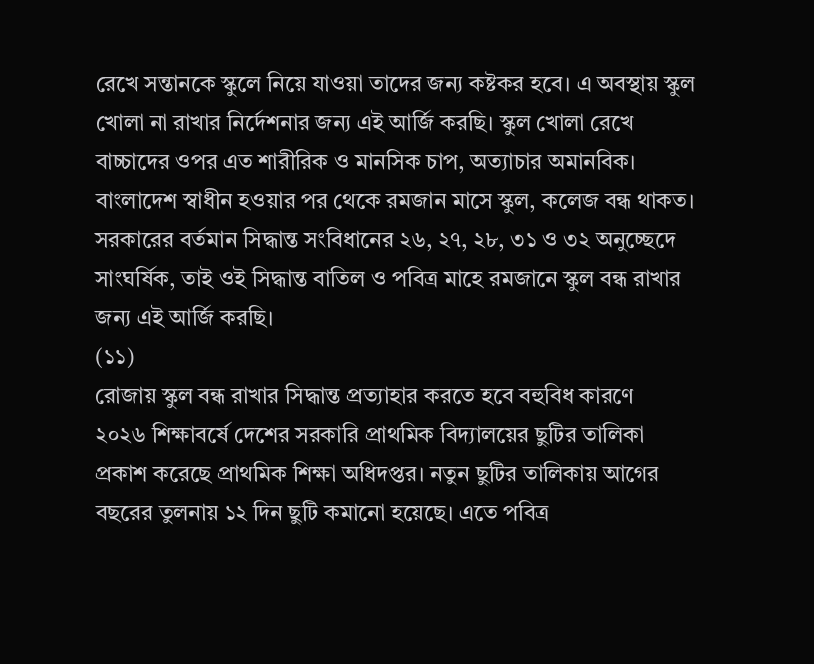রেখে সন্তানকে স্কুলে নিয়ে যাওয়া তাদের জন্য কষ্টকর হবে। এ অবস্থায় স্কুল খোলা না রাখার নির্দেশনার জন্য এই আর্জি করছি। স্কুল খোলা রেখে বাচ্চাদের ওপর এত শারীরিক ও মানসিক চাপ, অত্যাচার অমানবিক। বাংলাদেশ স্বাধীন হওয়ার পর থেকে রমজান মাসে স্কুল, কলেজ বন্ধ থাকত। সরকারের বর্তমান সিদ্ধান্ত সংবিধানের ২৬, ২৭, ২৮, ৩১ ও ৩২ অনুচ্ছেদে সাংঘর্ষিক, তাই ওই সিদ্ধান্ত বাতিল ও পবিত্র মাহে রমজানে স্কুল বন্ধ রাখার জন্য এই আর্জি করছি।
(১১)
রোজায় স্কুল বন্ধ রাখার সিদ্ধান্ত প্রত্যাহার করতে হবে বহুবিধ কারণে
২০২৬ শিক্ষাবর্ষে দেশের সরকারি প্রাথমিক বিদ্যালয়ের ছুটির তালিকা প্রকাশ করেছে প্রাথমিক শিক্ষা অধিদপ্তর। নতুন ছুটির তালিকায় আগের বছরের তুলনায় ১২ দিন ছুটি কমানো হয়েছে। এতে পবিত্র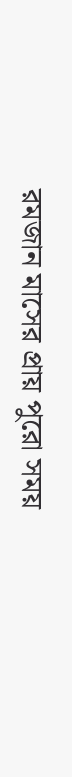রমজান মাসের প্রায় পুরো সময়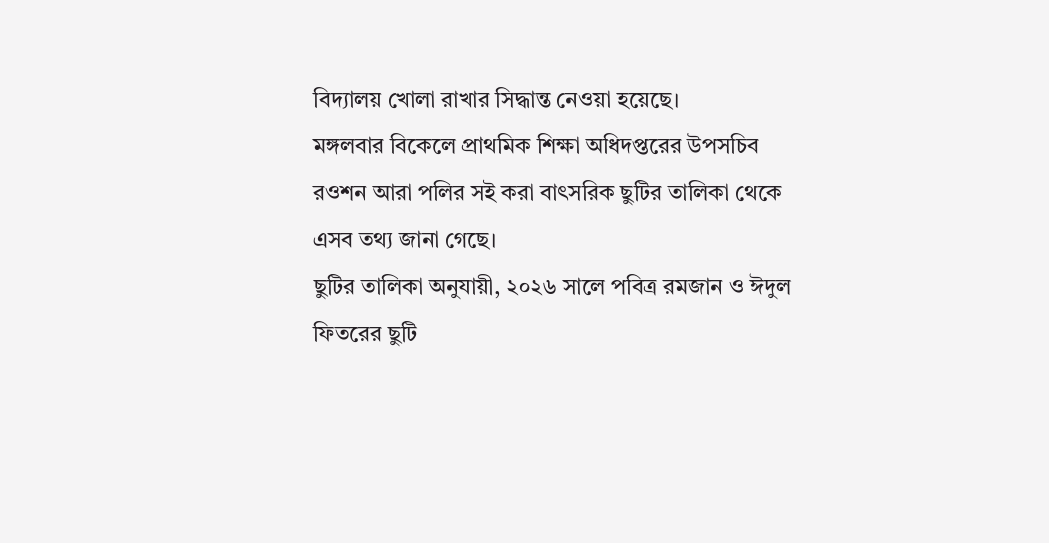বিদ্যালয় খোলা রাখার সিদ্ধান্ত নেওয়া হয়েছে।
মঙ্গলবার বিকেলে প্রাথমিক শিক্ষা অধিদপ্তরের উপসচিব রওশন আরা পলির সই করা বাৎসরিক ছুটির তালিকা থেকে এসব তথ্য জানা গেছে।
ছুটির তালিকা অনুযায়ী, ২০২৬ সালে পবিত্র রমজান ও ঈদুল ফিতরের ছুটি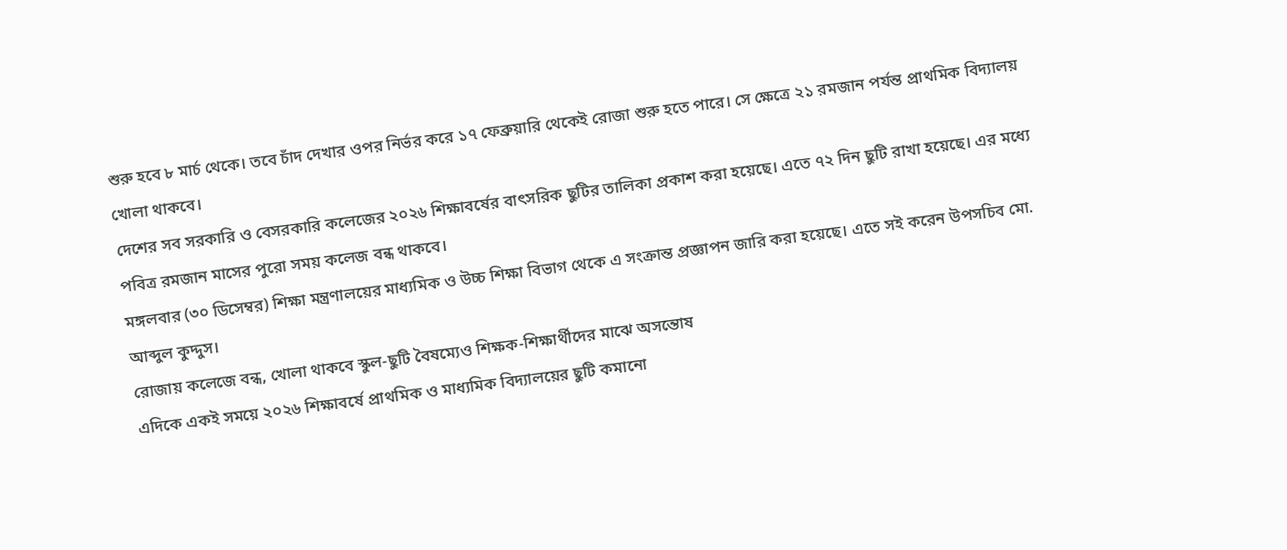শুরু হবে ৮ মার্চ থেকে। তবে চাঁদ দেখার ওপর নির্ভর করে ১৭ ফেব্রুয়ারি থেকেই রোজা শুরু হতে পারে। সে ক্ষেত্রে ২১ রমজান পর্যন্ত প্রাথমিক বিদ্যালয় খোলা থাকবে।
দেশের সব সরকারি ও বেসরকারি কলেজের ২০২৬ শিক্ষাবর্ষের বাৎসরিক ছুটির তালিকা প্রকাশ করা হয়েছে। এতে ৭২ দিন ছুটি রাখা হয়েছে। এর মধ্যে পবিত্র রমজান মাসের পুরো সময় কলেজ বন্ধ থাকবে।
মঙ্গলবার (৩০ ডিসেম্বর) শিক্ষা মন্ত্রণালয়ের মাধ্যমিক ও উচ্চ শিক্ষা বিভাগ থেকে এ সংক্রান্ত প্রজ্ঞাপন জারি করা হয়েছে। এতে সই করেন উপসচিব মো. আব্দুল কুদ্দুস।
রোজায় কলেজে বন্ধ, খোলা থাকবে স্কুল-ছুটি বৈষম্যেও শিক্ষক-শিক্ষার্থীদের মাঝে অসন্তোষ
এদিকে একই সময়ে ২০২৬ শিক্ষাবর্ষে প্রাথমিক ও মাধ্যমিক বিদ্যালয়ের ছুটি কমানো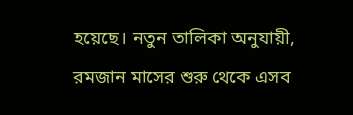হয়েছে। নতুন তালিকা অনুযায়ী, রমজান মাসের শুরু থেকে এসব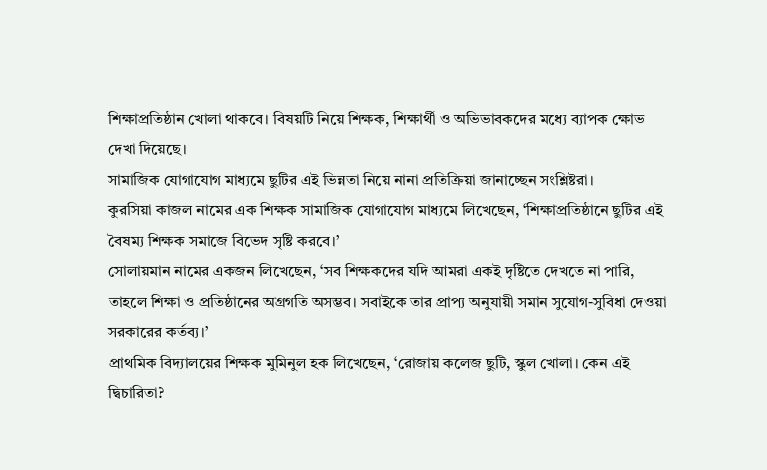শিক্ষাপ্রতিষ্ঠান খোলা থাকবে। বিষয়টি নিয়ে শিক্ষক, শিক্ষার্থী ও অভিভাবকদের মধ্যে ব্যাপক ক্ষোভ দেখা দিয়েছে।
সামাজিক যোগাযোগ মাধ্যমে ছুটির এই ভিন্নতা নিয়ে নানা প্রতিক্রিয়া জানাচ্ছেন সংশ্লিষ্টরা।
কুরসিয়া কাজল নামের এক শিক্ষক সামাজিক যোগাযোগ মাধ্যমে লিখেছেন, ‘শিক্ষাপ্রতিষ্ঠানে ছুটির এই বৈষম্য শিক্ষক সমাজে বিভেদ সৃষ্টি করবে।’
সোলায়মান নামের একজন লিখেছেন, ‘সব শিক্ষকদের যদি আমরা একই দৃষ্টিতে দেখতে না পারি, তাহলে শিক্ষা ও প্রতিষ্ঠানের অগ্রগতি অসম্ভব। সবাইকে তার প্রাপ্য অনুযায়ী সমান সুযোগ-সুবিধা দেওয়া সরকারের কর্তব্য।’
প্রাথমিক বিদ্যালয়ের শিক্ষক মুমিনুল হক লিখেছেন, ‘রোজায় কলেজ ছুটি, স্কুল খোলা। কেন এই দ্বিচারিতা?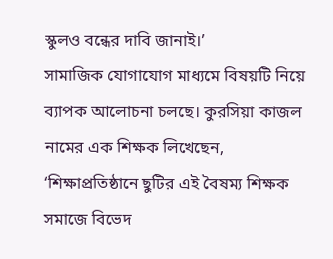স্কুলও বন্ধের দাবি জানাই।’
সামাজিক যোগাযোগ মাধ্যমে বিষয়টি নিয়ে ব্যাপক আলোচনা চলছে। কুরসিয়া কাজল নামের এক শিক্ষক লিখেছেন, ‘শিক্ষাপ্রতিষ্ঠানে ছুটির এই বৈষম্য শিক্ষক সমাজে বিভেদ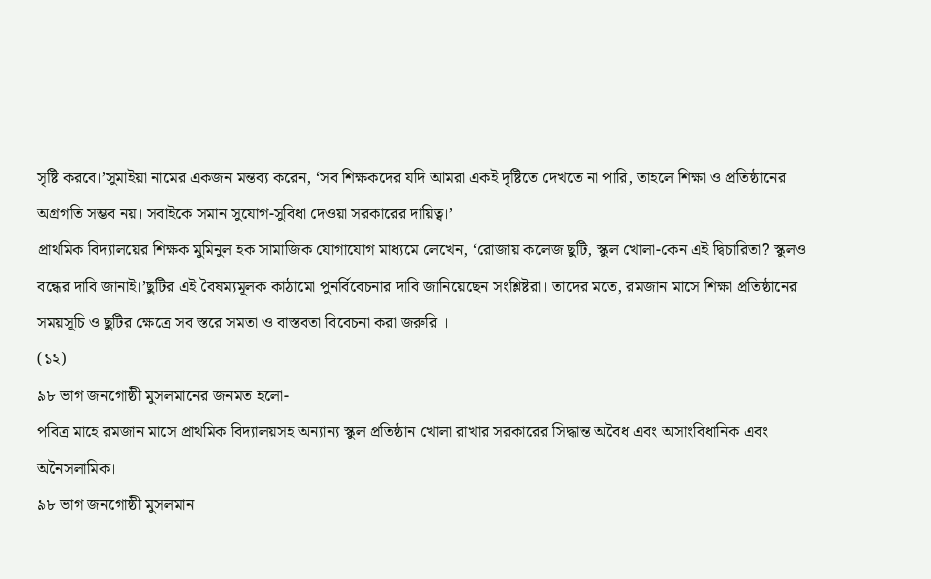সৃষ্টি করবে।’সুমাইয়া নামের একজন মন্তব্য করেন, ‘সব শিক্ষকদের যদি আমরা একই দৃষ্টিতে দেখতে না পারি, তাহলে শিক্ষা ও প্রতিষ্ঠানের অগ্রগতি সম্ভব নয়। সবাইকে সমান সুযোগ-সুবিধা দেওয়া সরকারের দায়িত্ব।’
প্রাথমিক বিদ্যালয়ের শিক্ষক মুমিনুল হক সামাজিক যোগাযোগ মাধ্যমে লেখেন, ‘রোজায় কলেজ ছুটি, স্কুল খোলা-কেন এই দ্বিচারিতা? স্কুলও বন্ধের দাবি জানাই।’ছুটির এই বৈষম্যমূলক কাঠামো পুনর্বিবেচনার দাবি জানিয়েছেন সংশ্লিষ্টরা। তাদের মতে, রমজান মাসে শিক্ষা প্রতিষ্ঠানের সময়সূচি ও ছুটির ক্ষেত্রে সব স্তরে সমতা ও বাস্তবতা বিবেচনা করা জরুরি ।
(১২)
৯৮ ভাগ জনগোষ্ঠী মুসলমানের জনমত হলো-
পবিত্র মাহে রমজান মাসে প্রাথমিক বিদ্যালয়সহ অন্যান্য স্কুল প্রতিষ্ঠান খোলা রাখার সরকারের সিদ্ধান্ত অবৈধ এবং অসাংবিধানিক এবং অনৈসলামিক।
৯৮ ভাগ জনগোষ্ঠী মুসলমান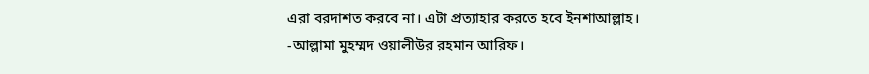এরা বরদাশত করবে না। এটা প্রত্যাহার করতে হবে ইনশাআল্লাহ।
-আল্লামা মুহম্মদ ওয়ালীউর রহমান আরিফ।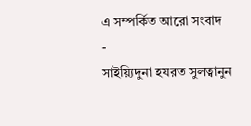এ সম্পর্কিত আরো সংবাদ
-
সাইয়্যিদুনা হযরত সুলত্বানুন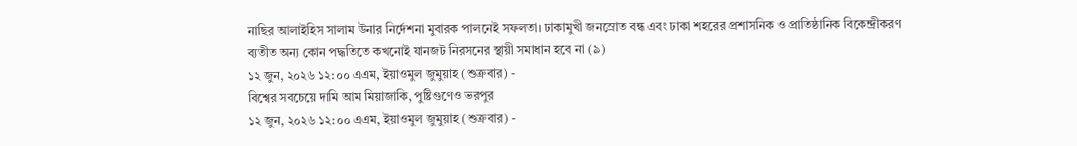নাছির আলাইহিস সালাম উনার নির্দেশনা মুবারক পালনেই সফলতা। ঢাকামুখী জনস্রোত বন্ধ এবং ঢাকা শহরের প্রশাসনিক ও প্রাতিষ্ঠানিক বিকেন্দ্রীকরণ ব্যতীত অন্য কোন পদ্ধতিতে কখনোই যানজট নিরসনের স্থায়ী সমাধান হবে না (৯)
১২ জুন, ২০২৬ ১২:০০ এএম, ইয়াওমুল জুমুয়াহ (শুক্রবার) -
বিশ্বের সবচেয়ে দামি আম মিয়াজাকি, পুষ্টিগুণেও ভরপুর
১২ জুন, ২০২৬ ১২:০০ এএম, ইয়াওমুল জুমুয়াহ (শুক্রবার) -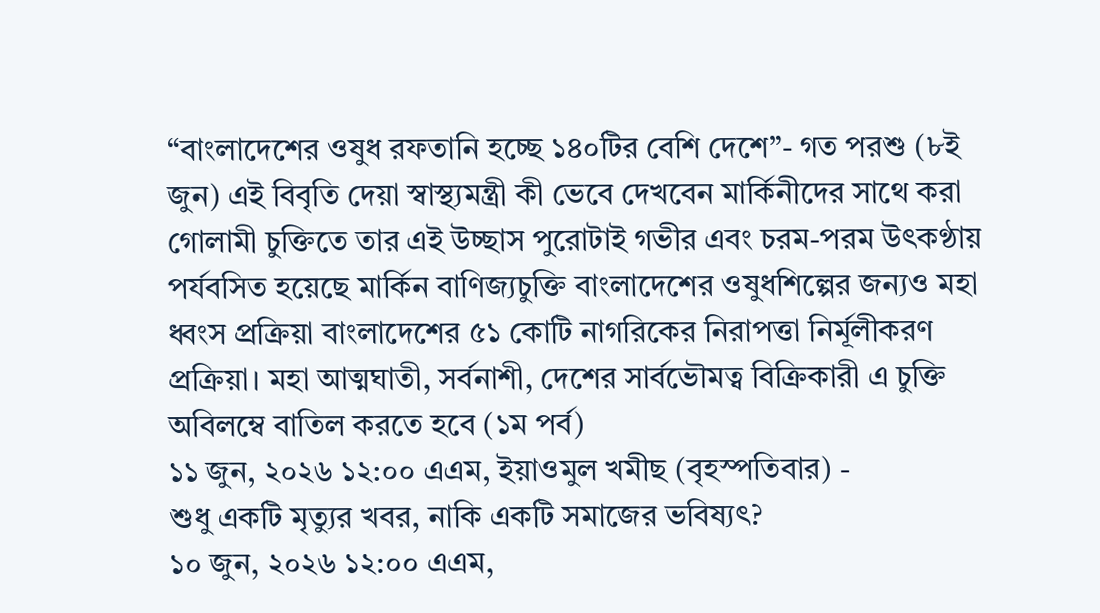“বাংলাদেশের ওষুধ রফতানি হচ্ছে ১৪০টির বেশি দেশে”- গত পরশু (৮ই জুন) এই বিবৃতি দেয়া স্বাস্থ্যমন্ত্রী কী ভেবে দেখবেন মার্কিনীদের সাথে করা গোলামী চুক্তিতে তার এই উচ্ছাস পুরোটাই গভীর এবং চরম-পরম উৎকণ্ঠায় পর্যবসিত হয়েছে মার্কিন বাণিজ্যচুক্তি বাংলাদেশের ওষুধশিল্পের জন্যও মহা ধ্বংস প্রক্রিয়া বাংলাদেশের ৫১ কোটি নাগরিকের নিরাপত্তা নির্মূলীকরণ প্রক্রিয়া। মহা আত্মঘাতী, সর্বনাশী, দেশের সার্বভৌমত্ব বিক্রিকারী এ চুক্তি অবিলম্বে বাতিল করতে হবে (১ম পর্ব)
১১ জুন, ২০২৬ ১২:০০ এএম, ইয়াওমুল খমীছ (বৃহস্পতিবার) -
শুধু একটি মৃত্যুর খবর, নাকি একটি সমাজের ভবিষ্যৎ?
১০ জুন, ২০২৬ ১২:০০ এএম,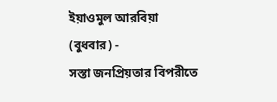ইয়াওমুল আরবিয়া (বুধবার) -
সস্তা জনপ্রিয়তার বিপরীতে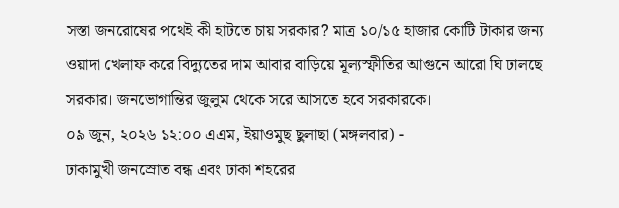সস্তা জনরোষের পথেই কী হাটতে চায় সরকার? মাত্র ১০/১৫ হাজার কোটি টাকার জন্য ওয়াদা খেলাফ করে বিদ্যুতের দাম আবার বাড়িয়ে মূল্যস্ফীতির আগুনে আরো ঘি ঢালছে সরকার। জনভোগান্তির জুলুম থেকে সরে আসতে হবে সরকারকে।
০৯ জুন, ২০২৬ ১২:০০ এএম, ইয়াওমুছ ছুলাছা (মঙ্গলবার) -
ঢাকামুখী জনস্রোত বন্ধ এবং ঢাকা শহরের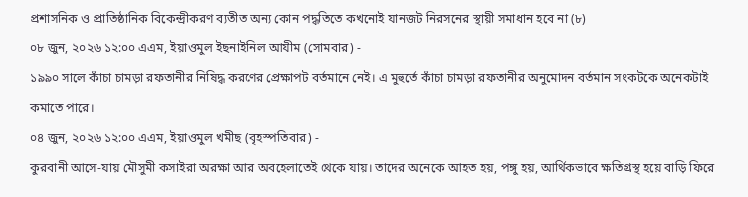প্রশাসনিক ও প্রাতিষ্ঠানিক বিকেন্দ্রীকরণ ব্যতীত অন্য কোন পদ্ধতিতে কখনোই যানজট নিরসনের স্থায়ী সমাধান হবে না (৮)
০৮ জুন, ২০২৬ ১২:০০ এএম, ইয়াওমুল ইছনাইনিল আযীম (সোমবার) -
১৯৯০ সালে কাঁচা চামড়া রফতানীর নিষিদ্ধ করণের প্রেক্ষাপট বর্তমানে নেই। এ মুহুর্তে কাঁচা চামড়া রফতানীর অনুমোদন বর্তমান সংকটকে অনেকটাই কমাতে পারে।
০৪ জুন, ২০২৬ ১২:০০ এএম, ইয়াওমুল খমীছ (বৃহস্পতিবার) -
কুরবানী আসে-যায় মৌসুমী কসাইরা অরক্ষা আর অবহেলাতেই থেকে যায়। তাদের অনেকে আহত হয়, পঙ্গু হয়, আর্থিকভাবে ক্ষতিগ্রস্থ হয়ে বাড়ি ফিরে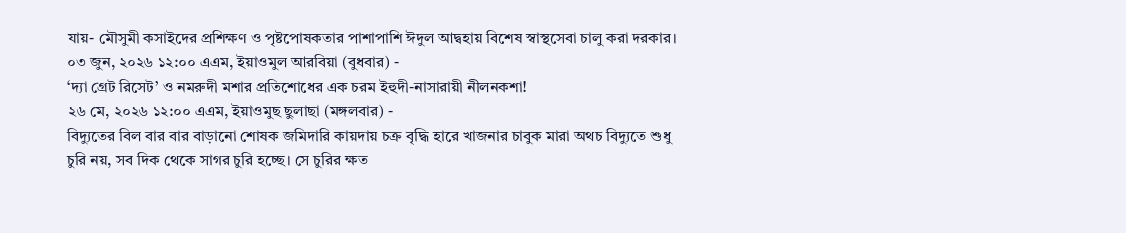যায়- মৌসুমী কসাইদের প্রশিক্ষণ ও পৃষ্টপোষকতার পাশাপাশি ঈদুল আদ্বহায় বিশেষ স্বাস্থসেবা চালু করা দরকার।
০৩ জুন, ২০২৬ ১২:০০ এএম, ইয়াওমুল আরবিয়া (বুধবার) -
‘দ্যা গ্রেট রিসেট’ ও নমরুদী মশার প্রতিশোধের এক চরম ইহুদী-নাসারায়ী নীলনকশা!
২৬ মে, ২০২৬ ১২:০০ এএম, ইয়াওমুছ ছুলাছা (মঙ্গলবার) -
বিদ্যুতের বিল বার বার বাড়ানো শোষক জমিদারি কায়দায় চক্র বৃদ্ধি হারে খাজনার চাবুক মারা অথচ বিদ্যুতে শুধু চুরি নয়, সব দিক থেকে সাগর চুরি হচ্ছে। সে চুরির ক্ষত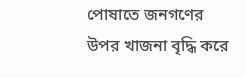পোষাতে জনগণের উপর খাজনা বৃদ্ধি করে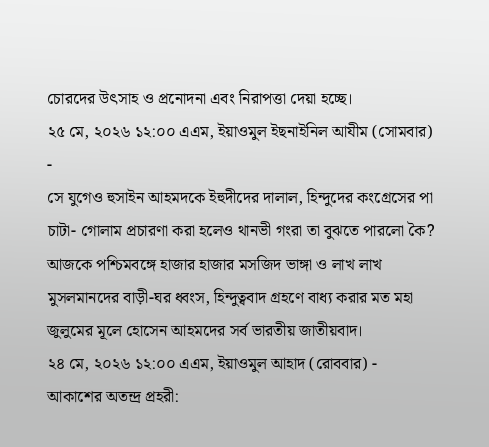চোরদের উৎসাহ ও প্রনোদনা এবং নিরাপত্তা দেয়া হচ্ছে।
২৫ মে, ২০২৬ ১২:০০ এএম, ইয়াওমুল ইছনাইনিল আযীম (সোমবার) -
সে যুগেও হুসাইন আহমদকে ইহুদীদের দালাল, হিন্দুদের কংগ্রেসের পা চাটা- গোলাম প্রচারণা করা হলেও থানভী গংরা তা বুঝতে পারলো কৈ? আজকে পশ্চিমবঙ্গে হাজার হাজার মসজিদ ভাঙ্গা ও লাখ লাখ মুসলমানদের বাড়ী-ঘর ধ্বংস, হিন্দুত্ববাদ গ্রহণে বাধ্য করার মত মহা জুলুমের মূলে হোসেন আহমদের সর্ব ভারতীয় জাতীয়বাদ।
২৪ মে, ২০২৬ ১২:০০ এএম, ইয়াওমুল আহাদ (রোববার) -
আকাশের অতন্দ্র প্রহরী: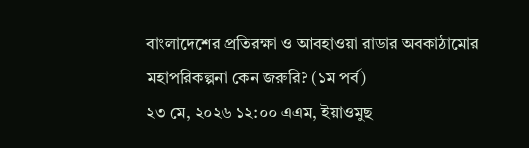বাংলাদেশের প্রতিরক্ষা ও আবহাওয়া রাডার অবকাঠামোর মহাপরিকল্পনা কেন জরুরি? (১ম পর্ব)
২৩ মে, ২০২৬ ১২:০০ এএম, ইয়াওমুছ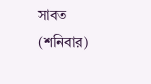সাবত (শনিবার)